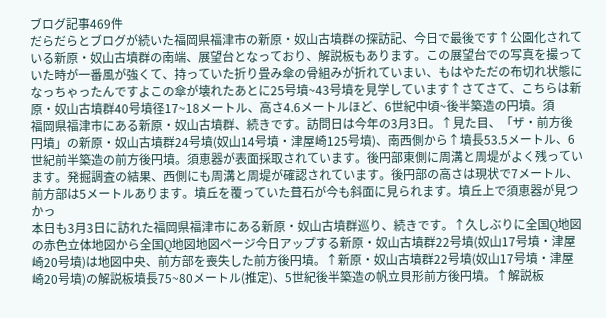ブログ記事469件
だらだらとブログが続いた福岡県福津市の新原・奴山古墳群の探訪記、今日で最後です↑公園化されている新原・奴山古墳群の南端、展望台となっており、解説板もあります。この展望台での写真を撮っていた時が一番風が強くて、持っていた折り畳み傘の骨組みが折れていまい、もはやただの布切れ状態になっちゃったんですよこの傘が壊れたあとに25号墳~43号墳を見学しています↑さてさて、こちらは新原・奴山古墳群40号墳径17~18メートル、高さ4.6メートルほど、6世紀中頃~後半築造の円墳。須
福岡県福津市にある新原・奴山古墳群、続きです。訪問日は今年の3月3日。↑見た目、「ザ・前方後円墳」の新原・奴山古墳群24号墳(奴山14号墳・津屋崎125号墳)、南西側から↑墳長53.5メートル、6世紀前半築造の前方後円墳。須恵器が表面採取されています。後円部東側に周溝と周堤がよく残っています。発掘調査の結果、西側にも周溝と周堤が確認されています。後円部の高さは現状で7メートル、前方部は5メートルあります。墳丘を覆っていた葺石が今も斜面に見られます。墳丘上で須恵器が見つかっ
本日も3月3日に訪れた福岡県福津市にある新原・奴山古墳群巡り、続きです。↑久しぶりに全国Q地図の赤色立体地図から全国Q地図地図ページ今日アップする新原・奴山古墳群22号墳(奴山17号墳・津屋崎20号墳)は地図中央、前方部を喪失した前方後円墳。↑新原・奴山古墳群22号墳(奴山17号墳・津屋崎20号墳)の解説板墳長75~80メートル(推定)、5世紀後半築造の帆立貝形前方後円墳。↑解説板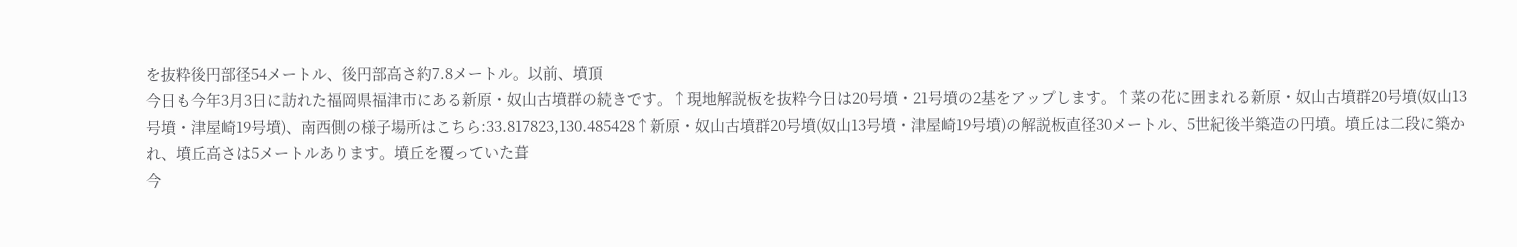を抜粋後円部径54メートル、後円部高さ約7.8メートル。以前、墳頂
今日も今年3月3日に訪れた福岡県福津市にある新原・奴山古墳群の続きです。↑現地解説板を抜粋今日は20号墳・21号墳の2基をアップします。↑菜の花に囲まれる新原・奴山古墳群20号墳(奴山13号墳・津屋崎19号墳)、南西側の様子場所はこちら:33.817823,130.485428↑新原・奴山古墳群20号墳(奴山13号墳・津屋崎19号墳)の解説板直径30メートル、5世紀後半築造の円墳。墳丘は二段に築かれ、墳丘高さは5メートルあります。墳丘を覆っていた葺
今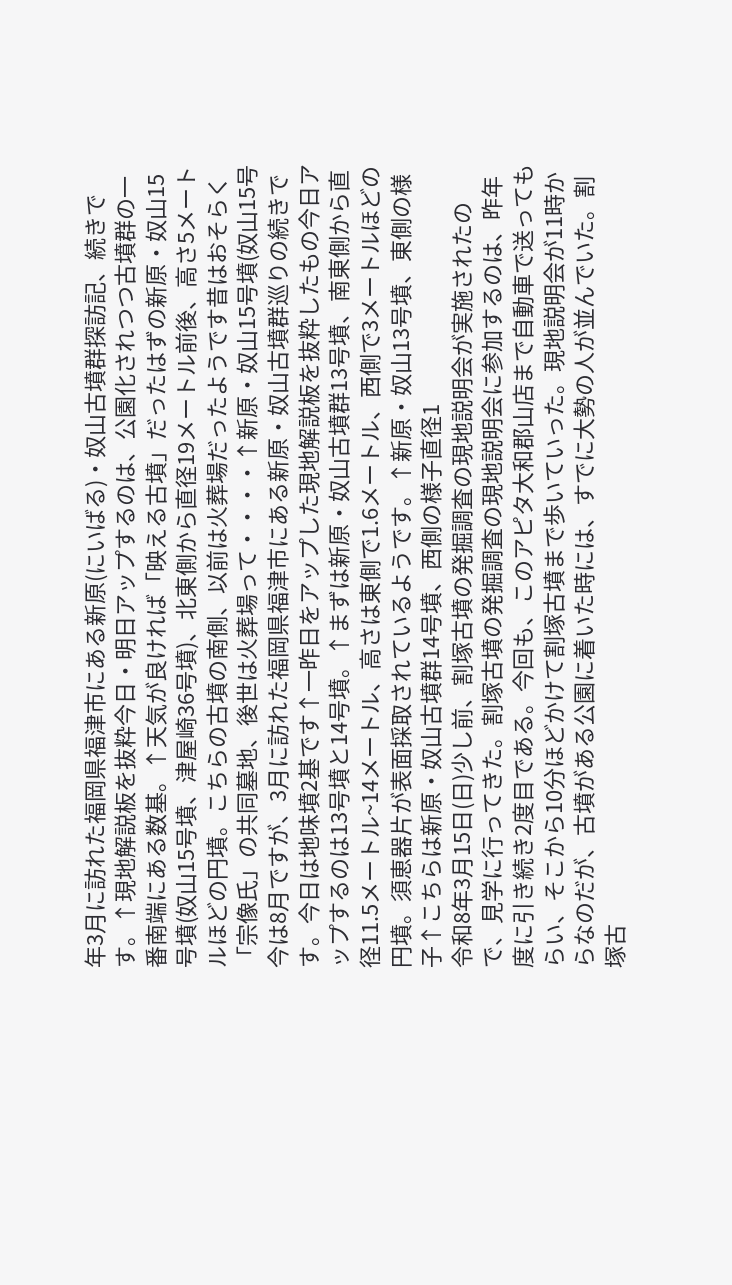年3月に訪れた福岡県福津市にある新原(にいばる)・奴山古墳群探訪記、続きです。↑現地解説板を抜粋今日・明日アップするのは、公園化されつつ古墳群の一番南端にある数基。↑天気が良ければ「映える古墳」だったはずの新原・奴山15号墳(奴山15号墳、津屋崎36号墳)、北東側から直径19メートル前後、高さ5メートルほどの円墳。こちらの古墳の南側、以前は火葬場だったようです昔はおそらく「宗像氏」の共同墓地、後世は火葬場って・・・・↑新原・奴山15号墳(奴山15号
今は8月ですが、3月に訪れた福岡県福津市にある新原・奴山古墳群巡りの続きです。今日は地味墳2基です↑一昨日をアップした現地解説板を抜粋したもの今日アップするのは13号墳と14号墳。↑まずは新原・奴山古墳群13号墳、南東側から直径11.5メートル~14メートル、高さは東側で1.6メートル、西側で3メートルほどの円墳。須恵器片が表面採取されているようです。↑新原・奴山13号墳、東側の様子↑こちらは新原・奴山古墳群14号墳、西側の様子直径1
令和8年3月15日(日)少し前、割塚古墳の発掘調査の現地説明会が実施されたので、見学に行ってきた。割塚古墳の発掘調査の現地説明会に参加するのは、昨年度に引き続き2度目である。今回も、このアピタ大和郡山店まで自動車で送ってもらい、そこから10分ほどかけて割塚古墳まで歩いていった。現地説明会が11時からなのだが、古墳がある公園に着いた時には、すでに大勢の人が並んでいた。割塚古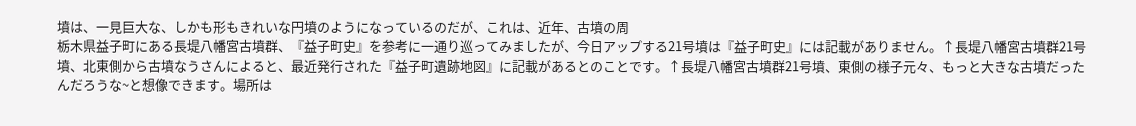墳は、一見巨大な、しかも形もきれいな円墳のようになっているのだが、これは、近年、古墳の周
栃木県益子町にある長堤八幡宮古墳群、『益子町史』を参考に一通り巡ってみましたが、今日アップする21号墳は『益子町史』には記載がありません。↑長堤八幡宮古墳群21号墳、北東側から古墳なうさんによると、最近発行された『益子町遺跡地図』に記載があるとのことです。↑長堤八幡宮古墳群21号墳、東側の様子元々、もっと大きな古墳だったんだろうな~と想像できます。場所は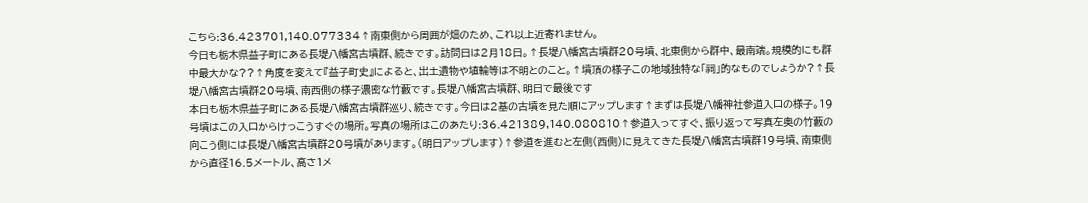こちら:36.423701,140.077334↑南東側から周囲が畑のため、これ以上近寄れません。
今日も栃木県益子町にある長堤八幡宮古墳群、続きです。訪問日は2月18日。↑長堤八幡宮古墳群20号墳、北東側から群中、最南端。規模的にも群中最大かな??↑角度を変えて『益子町史』によると、出土遺物や埴輪等は不明とのこと。↑墳頂の様子この地域独特な「祠」的なものでしょうか?↑長堤八幡宮古墳群20号墳、南西側の様子濃密な竹藪です。長堤八幡宮古墳群、明日で最後です
本日も栃木県益子町にある長堤八幡宮古墳群巡り、続きです。今日は2基の古墳を見た順にアップします↑まずは長堤八幡神社参道入口の様子。19号墳はこの入口からけっこうすぐの場所。写真の場所はこのあたり:36.421389,140.080810↑参道入ってすぐ、振り返って写真左奥の竹藪の向こう側には長堤八幡宮古墳群20号墳があります。(明日アップします)↑参道を進むと左側(西側)に見えてきた長堤八幡宮古墳群19号墳、南東側から直径16.5メートル、高さ1メ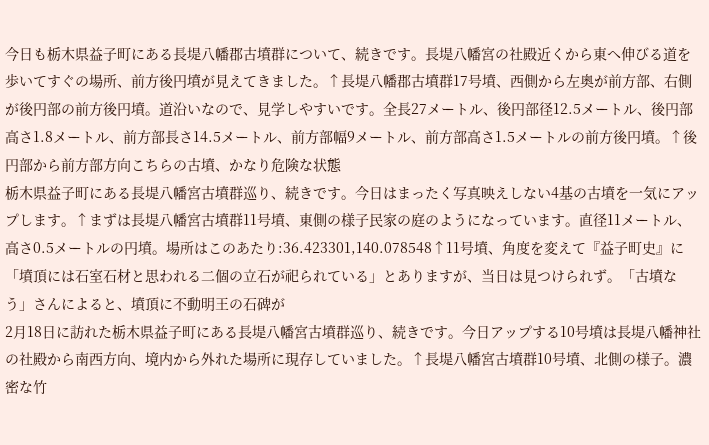今日も栃木県益子町にある長堤八幡郡古墳群について、続きです。長堤八幡宮の社殿近くから東へ伸びる道を歩いてすぐの場所、前方後円墳が見えてきました。↑長堤八幡郡古墳群17号墳、西側から左奥が前方部、右側が後円部の前方後円墳。道沿いなので、見学しやすいです。全長27メートル、後円部径12.5メートル、後円部高さ1.8メートル、前方部長さ14.5メートル、前方部幅9メートル、前方部高さ1.5メートルの前方後円墳。↑後円部から前方部方向こちらの古墳、かなり危険な状態
栃木県益子町にある長堤八幡宮古墳群巡り、続きです。今日はまったく写真映えしない4基の古墳を一気にアップします。↑まずは長堤八幡宮古墳群11号墳、東側の様子民家の庭のようになっています。直径11メートル、高さ0.5メートルの円墳。場所はこのあたり:36.423301,140.078548↑11号墳、角度を変えて『益子町史』に「墳頂には石室石材と思われる二個の立石が祀られている」とありますが、当日は見つけられず。「古墳なう」さんによると、墳頂に不動明王の石碑が
2月18日に訪れた栃木県益子町にある長堤八幡宮古墳群巡り、続きです。今日アップする10号墳は長堤八幡神社の社殿から南西方向、境内から外れた場所に現存していました。↑長堤八幡宮古墳群10号墳、北側の様子。濃密な竹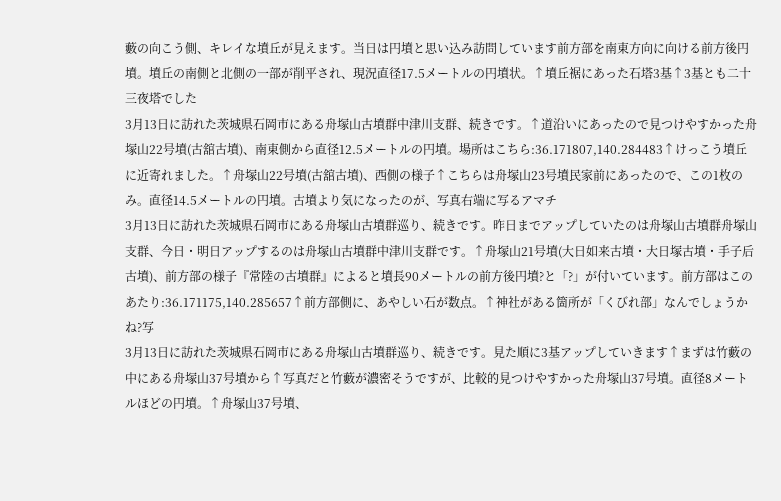藪の向こう側、キレイな墳丘が見えます。当日は円墳と思い込み訪問しています前方部を南東方向に向ける前方後円墳。墳丘の南側と北側の一部が削平され、現況直径17.5メートルの円墳状。↑墳丘裾にあった石塔3基↑3基とも二十三夜塔でした
3月13日に訪れた茨城県石岡市にある舟塚山古墳群中津川支群、続きです。↑道沿いにあったので見つけやすかった舟塚山22号墳(古舘古墳)、南東側から直径12.5メートルの円墳。場所はこちら:36.171807,140.284483↑けっこう墳丘に近寄れました。↑舟塚山22号墳(古舘古墳)、西側の様子↑こちらは舟塚山23号墳民家前にあったので、この1枚のみ。直径14.5メートルの円墳。古墳より気になったのが、写真右端に写るアマチ
3月13日に訪れた茨城県石岡市にある舟塚山古墳群巡り、続きです。昨日までアップしていたのは舟塚山古墳群舟塚山支群、今日・明日アップするのは舟塚山古墳群中津川支群です。↑舟塚山21号墳(大日如来古墳・大日塚古墳・手子后古墳)、前方部の様子『常陸の古墳群』によると墳長90メートルの前方後円墳?と「?」が付いています。前方部はこのあたり:36.171175,140.285657↑前方部側に、あやしい石が数点。↑神社がある箇所が「くびれ部」なんでしょうかね?写
3月13日に訪れた茨城県石岡市にある舟塚山古墳群巡り、続きです。見た順に3基アップしていきます↑まずは竹藪の中にある舟塚山37号墳から↑写真だと竹藪が濃密そうですが、比較的見つけやすかった舟塚山37号墳。直径8メートルほどの円墳。↑舟塚山37号墳、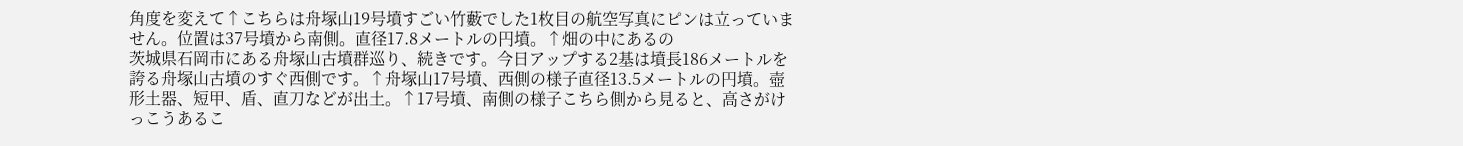角度を変えて↑こちらは舟塚山19号墳すごい竹藪でした1枚目の航空写真にピンは立っていません。位置は37号墳から南側。直径17.8メートルの円墳。↑畑の中にあるの
茨城県石岡市にある舟塚山古墳群巡り、続きです。今日アップする2基は墳長186メートルを誇る舟塚山古墳のすぐ西側です。↑舟塚山17号墳、西側の様子直径13.5メートルの円墳。壺形土器、短甲、盾、直刀などが出土。↑17号墳、南側の様子こちら側から見ると、高さがけっこうあるこ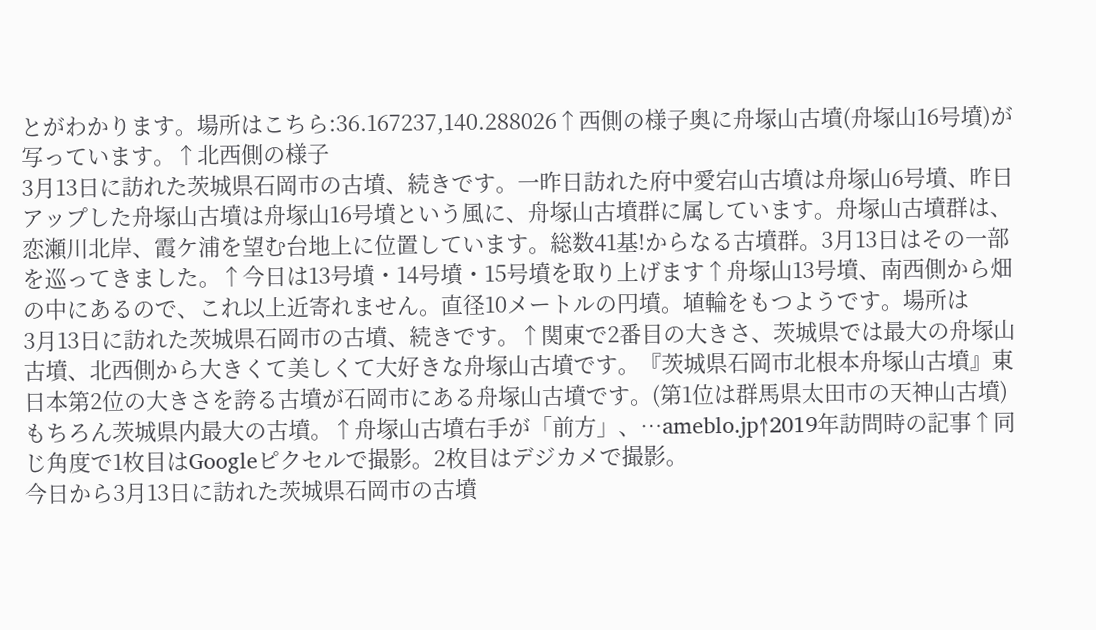とがわかります。場所はこちら:36.167237,140.288026↑西側の様子奥に舟塚山古墳(舟塚山16号墳)が写っています。↑北西側の様子
3月13日に訪れた茨城県石岡市の古墳、続きです。一昨日訪れた府中愛宕山古墳は舟塚山6号墳、昨日アップした舟塚山古墳は舟塚山16号墳という風に、舟塚山古墳群に属しています。舟塚山古墳群は、恋瀬川北岸、霞ケ浦を望む台地上に位置しています。総数41基!からなる古墳群。3月13日はその一部を巡ってきました。↑今日は13号墳・14号墳・15号墳を取り上げます↑舟塚山13号墳、南西側から畑の中にあるので、これ以上近寄れません。直径10メートルの円墳。埴輪をもつようです。場所は
3月13日に訪れた茨城県石岡市の古墳、続きです。↑関東で2番目の大きさ、茨城県では最大の舟塚山古墳、北西側から大きくて美しくて大好きな舟塚山古墳です。『茨城県石岡市北根本舟塚山古墳』東日本第2位の大きさを誇る古墳が石岡市にある舟塚山古墳です。(第1位は群馬県太田市の天神山古墳)もちろん茨城県内最大の古墳。↑舟塚山古墳右手が「前方」、…ameblo.jp↑2019年訪問時の記事↑同じ角度で1枚目はGoogleピクセルで撮影。2枚目はデジカメで撮影。
今日から3月13日に訪れた茨城県石岡市の古墳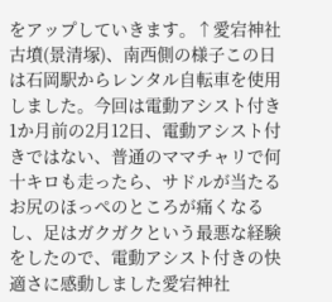をアップしていきます。↑愛宕神社古墳(景清塚)、南西側の様子この日は石岡駅からレンタル自転車を使用しました。今回は電動アシスト付き1か月前の2月12日、電動アシスト付きではない、普通のママチャリで何十キロも走ったら、サドルが当たるお尻のほっぺのところが痛くなるし、足はガクガクという最悪な経験をしたので、電動アシスト付きの快適さに感動しました愛宕神社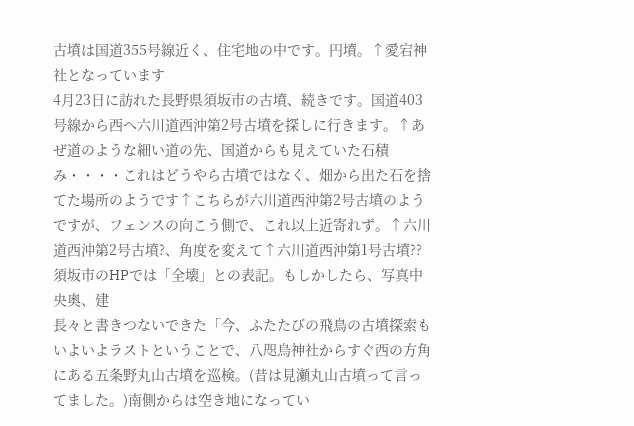古墳は国道355号線近く、住宅地の中です。円墳。↑愛宕神社となっています
4月23日に訪れた長野県須坂市の古墳、続きです。国道403号線から西へ六川道西沖第2号古墳を探しに行きます。↑あぜ道のような細い道の先、国道からも見えていた石積み・・・・これはどうやら古墳ではなく、畑から出た石を捨てた場所のようです↑こちらが六川道西沖第2号古墳のようですが、フェンスの向こう側で、これ以上近寄れず。↑六川道西沖第2号古墳?、角度を変えて↑六川道西沖第1号古墳??須坂市のHPでは「全壊」との表記。もしかしたら、写真中央奥、建
長々と書きつないできた「今、ふたたびの飛鳥の古墳探索もいよいよラストということで、八咫烏神社からすぐ西の方角にある五条野丸山古墳を巡検。(昔は見瀬丸山古墳って言ってました。)南側からは空き地になってい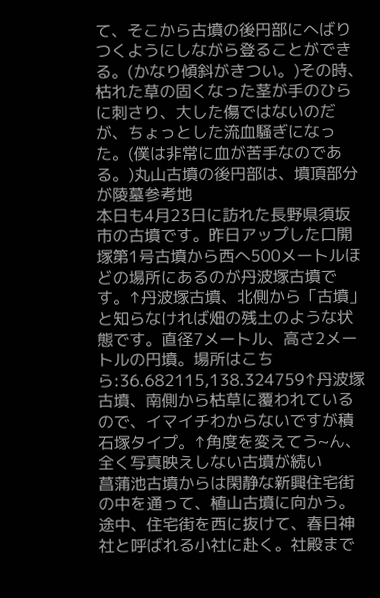て、そこから古墳の後円部にへばりつくようにしながら登ることができる。(かなり傾斜がきつい。)その時、枯れた草の固くなった茎が手のひらに刺さり、大した傷ではないのだが、ちょっとした流血騒ぎになった。(僕は非常に血が苦手なのである。)丸山古墳の後円部は、墳頂部分が陵墓参考地
本日も4月23日に訪れた長野県須坂市の古墳です。昨日アップした口開塚第1号古墳から西へ500メートルほどの場所にあるのが丹波塚古墳です。↑丹波塚古墳、北側から「古墳」と知らなければ畑の残土のような状態です。直径7メートル、高さ2メートルの円墳。場所はこちら:36.682115,138.324759↑丹波塚古墳、南側から枯草に覆われているので、イマイチわからないですが積石塚タイプ。↑角度を変えてう~ん、全く写真映えしない古墳が続い
菖蒲池古墳からは閑静な新興住宅街の中を通って、植山古墳に向かう。途中、住宅街を西に抜けて、春日神社と呼ばれる小社に赴く。社殿まで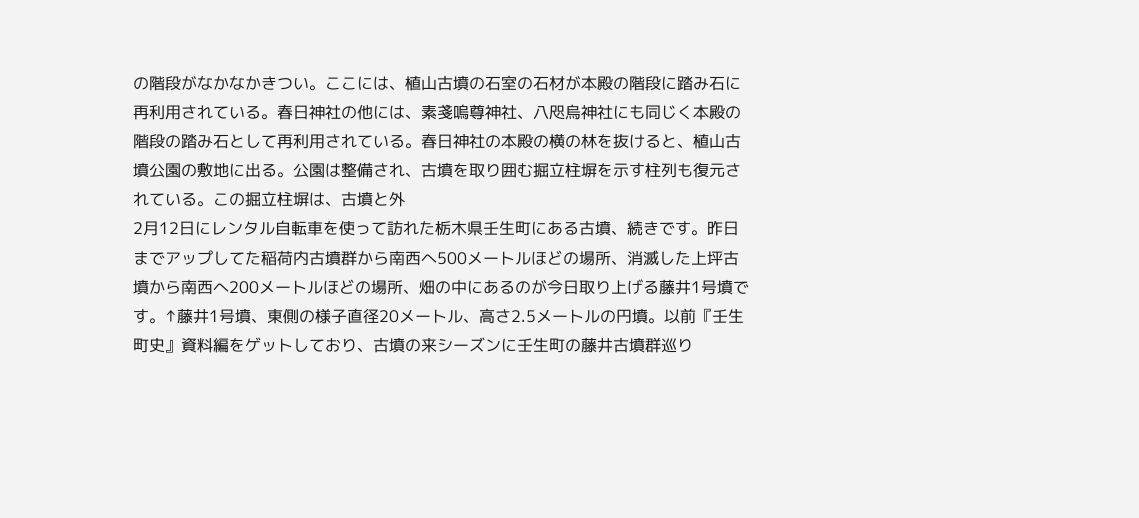の階段がなかなかきつい。ここには、植山古墳の石室の石材が本殿の階段に踏み石に再利用されている。春日神社の他には、素戔嗚尊神社、八咫烏神社にも同じく本殿の階段の踏み石として再利用されている。春日神社の本殿の横の林を抜けると、植山古墳公園の敷地に出る。公園は整備され、古墳を取り囲む掘立柱塀を示す柱列も復元されている。この掘立柱塀は、古墳と外
2月12日にレンタル自転車を使って訪れた栃木県壬生町にある古墳、続きです。昨日までアップしてた稲荷内古墳群から南西へ500メートルほどの場所、消滅した上坪古墳から南西へ200メートルほどの場所、畑の中にあるのが今日取り上げる藤井1号墳です。↑藤井1号墳、東側の様子直径20メートル、高さ2.5メートルの円墳。以前『壬生町史』資料編をゲットしており、古墳の来シーズンに壬生町の藤井古墳群巡り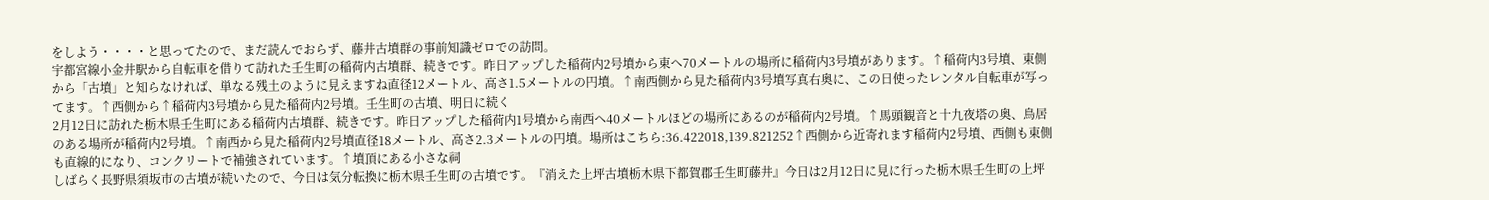をしよう・・・・と思ってたので、まだ読んでおらず、藤井古墳群の事前知識ゼロでの訪問。
宇都宮線小金井駅から自転車を借りて訪れた壬生町の稲荷内古墳群、続きです。昨日アップした稲荷内2号墳から東へ70メートルの場所に稲荷内3号墳があります。↑稲荷内3号墳、東側から「古墳」と知らなければ、単なる残土のように見えますね直径12メートル、高さ1.5メートルの円墳。↑南西側から見た稲荷内3号墳写真右奥に、この日使ったレンタル自転車が写ってます。↑西側から↑稲荷内3号墳から見た稲荷内2号墳。壬生町の古墳、明日に続く
2月12日に訪れた栃木県壬生町にある稲荷内古墳群、続きです。昨日アップした稲荷内1号墳から南西へ40メートルほどの場所にあるのが稲荷内2号墳。↑馬頭観音と十九夜塔の奥、鳥居のある場所が稲荷内2号墳。↑南西から見た稲荷内2号墳直径18メートル、高さ2.3メートルの円墳。場所はこちら:36.422018,139.821252↑西側から近寄れます稲荷内2号墳、西側も東側も直線的になり、コンクリートで補強されています。↑墳頂にある小さな祠
しばらく長野県須坂市の古墳が続いたので、今日は気分転換に栃木県壬生町の古墳です。『消えた上坪古墳栃木県下都賀郡壬生町藤井』今日は2月12日に見に行った栃木県壬生町の上坪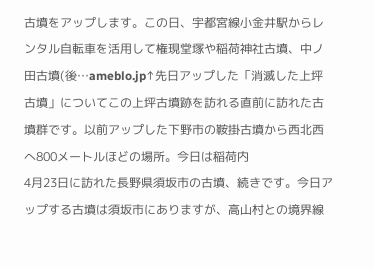古墳をアップします。この日、宇都宮線小金井駅からレンタル自転車を活用して権現堂塚や稲荷神社古墳、中ノ田古墳(後…ameblo.jp↑先日アップした「消滅した上坪古墳」についてこの上坪古墳跡を訪れる直前に訪れた古墳群です。以前アップした下野市の鞍掛古墳から西北西へ800メートルほどの場所。今日は稲荷内
4月23日に訪れた長野県須坂市の古墳、続きです。今日アップする古墳は須坂市にありますが、高山村との境界線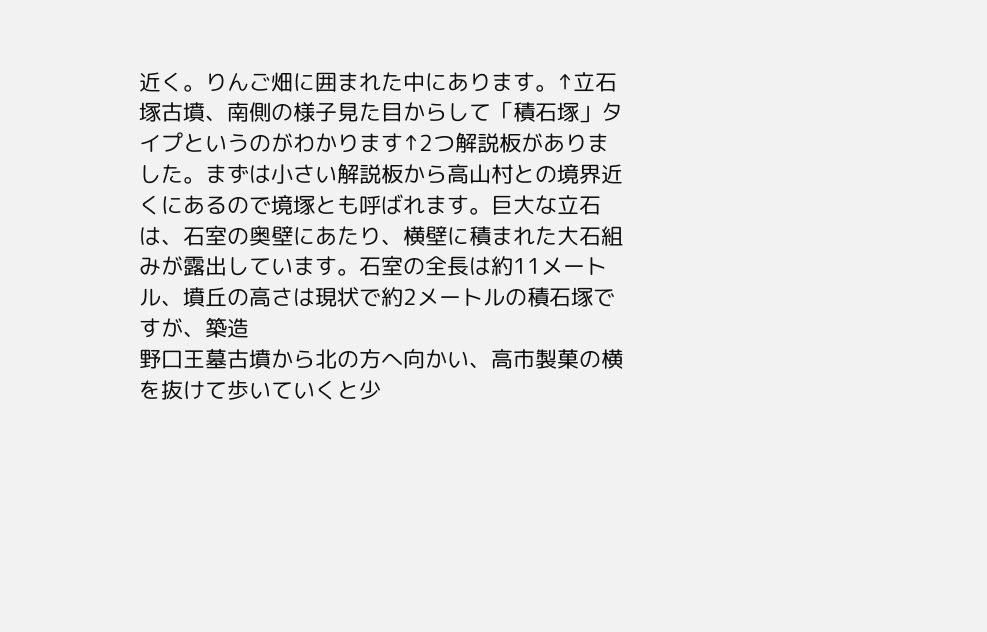近く。りんご畑に囲まれた中にあります。↑立石塚古墳、南側の様子見た目からして「積石塚」タイプというのがわかります↑2つ解説板がありました。まずは小さい解説板から高山村との境界近くにあるので境塚とも呼ばれます。巨大な立石は、石室の奥壁にあたり、横壁に積まれた大石組みが露出しています。石室の全長は約11メートル、墳丘の高さは現状で約2メートルの積石塚ですが、築造
野口王墓古墳から北の方へ向かい、高市製菓の横を抜けて歩いていくと少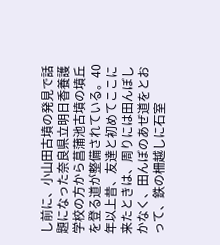し前に、小山田古墳の発見で話題になった奈良県立明日香養護学校の方から菖蒲池古墳の墳丘を登る道が整備されている。40年以上昔、友達と初めてここに来たときは、周りには田んぼしかなく、田んぼのあぜ道をとおって、鉄の柵越しに石室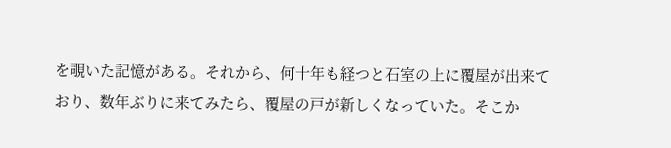を覗いた記憶がある。それから、何十年も経つと石室の上に覆屋が出来ており、数年ぶりに来てみたら、覆屋の戸が新しくなっていた。そこか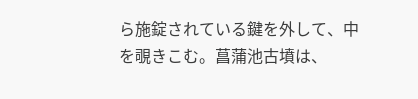ら施錠されている鍵を外して、中を覗きこむ。菖蒲池古墳は、